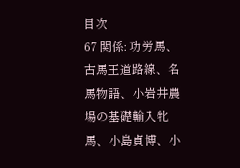目次
67 関係: 功労馬、古馬王道路線、名馬物語、小岩井農場の基礎輸入牝馬、小島貞博、小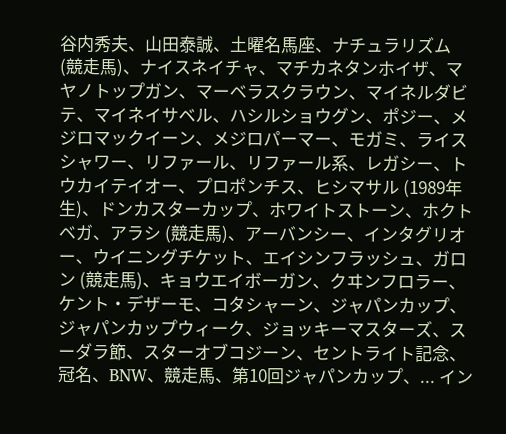谷内秀夫、山田泰誠、土曜名馬座、ナチュラリズム (競走馬)、ナイスネイチャ、マチカネタンホイザ、マヤノトップガン、マーベラスクラウン、マイネルダビテ、マイネイサベル、ハシルショウグン、ポジー、メジロマックイーン、メジロパーマー、モガミ、ライスシャワー、リファール、リファール系、レガシー、トウカイテイオー、プロポンチス、ヒシマサル (1989年生)、ドンカスターカップ、ホワイトストーン、ホクトベガ、アラシ (競走馬)、アーバンシー、インタグリオー、ウイニングチケット、エイシンフラッシュ、ガロン (競走馬)、キョウエイボーガン、クヰンフロラー、ケント・デザーモ、コタシャーン、ジャパンカップ、ジャパンカップウィーク、ジョッキーマスターズ、スーダラ節、スターオブコジーン、セントライト記念、冠名、BNW、競走馬、第10回ジャパンカップ、... イン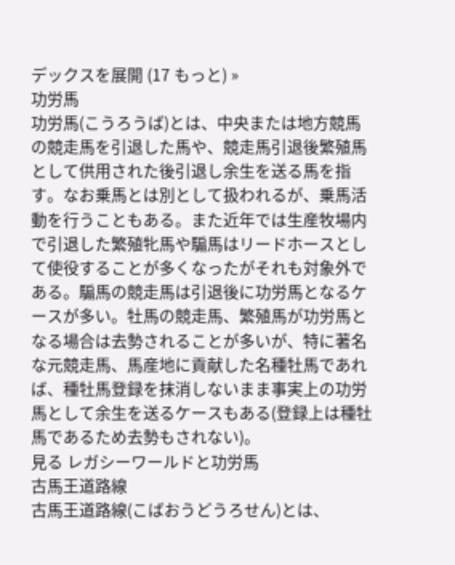デックスを展開 (17 もっと) »
功労馬
功労馬(こうろうば)とは、中央または地方競馬の競走馬を引退した馬や、競走馬引退後繁殖馬として供用された後引退し余生を送る馬を指す。なお乗馬とは別として扱われるが、乗馬活動を行うこともある。また近年では生産牧場内で引退した繁殖牝馬や騸馬はリードホースとして使役することが多くなったがそれも対象外である。騸馬の競走馬は引退後に功労馬となるケースが多い。牡馬の競走馬、繁殖馬が功労馬となる場合は去勢されることが多いが、特に著名な元競走馬、馬産地に貢献した名種牡馬であれば、種牡馬登録を抹消しないまま事実上の功労馬として余生を送るケースもある(登録上は種牡馬であるため去勢もされない)。
見る レガシーワールドと功労馬
古馬王道路線
古馬王道路線(こばおうどうろせん)とは、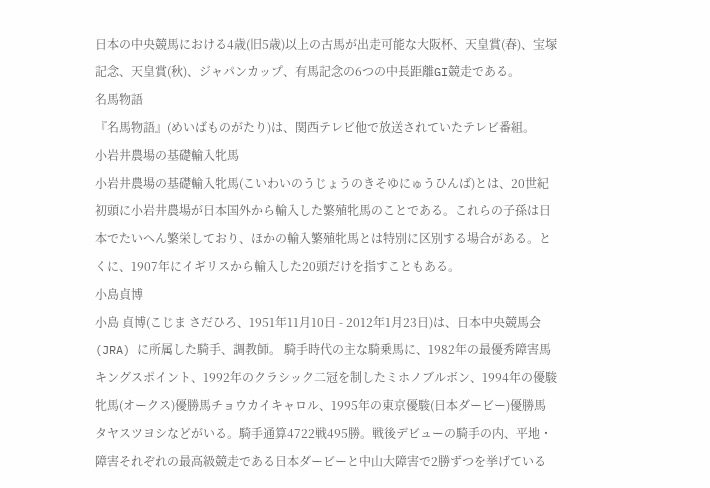日本の中央競馬における4歳(旧5歳)以上の古馬が出走可能な大阪杯、天皇賞(春)、宝塚記念、天皇賞(秋)、ジャパンカップ、有馬記念の6つの中長距離GI競走である。
名馬物語
『名馬物語』(めいばものがたり)は、関西テレビ他で放送されていたテレビ番組。
小岩井農場の基礎輸入牝馬
小岩井農場の基礎輸入牝馬(こいわいのうじょうのきそゆにゅうひんば)とは、20世紀初頭に小岩井農場が日本国外から輸入した繁殖牝馬のことである。これらの子孫は日本でたいへん繁栄しており、ほかの輸入繁殖牝馬とは特別に区別する場合がある。とくに、1907年にイギリスから輸入した20頭だけを指すこともある。
小島貞博
小島 貞博(こじま さだひろ、1951年11月10日 - 2012年1月23日)は、日本中央競馬会 (JRA) に所属した騎手、調教師。 騎手時代の主な騎乗馬に、1982年の最優秀障害馬キングスポイント、1992年のクラシック二冠を制したミホノブルボン、1994年の優駿牝馬(オークス)優勝馬チョウカイキャロル、1995年の東京優駿(日本ダービー)優勝馬タヤスツヨシなどがいる。騎手通算4722戦495勝。戦後デビューの騎手の内、平地・障害それぞれの最高級競走である日本ダービーと中山大障害で2勝ずつを挙げている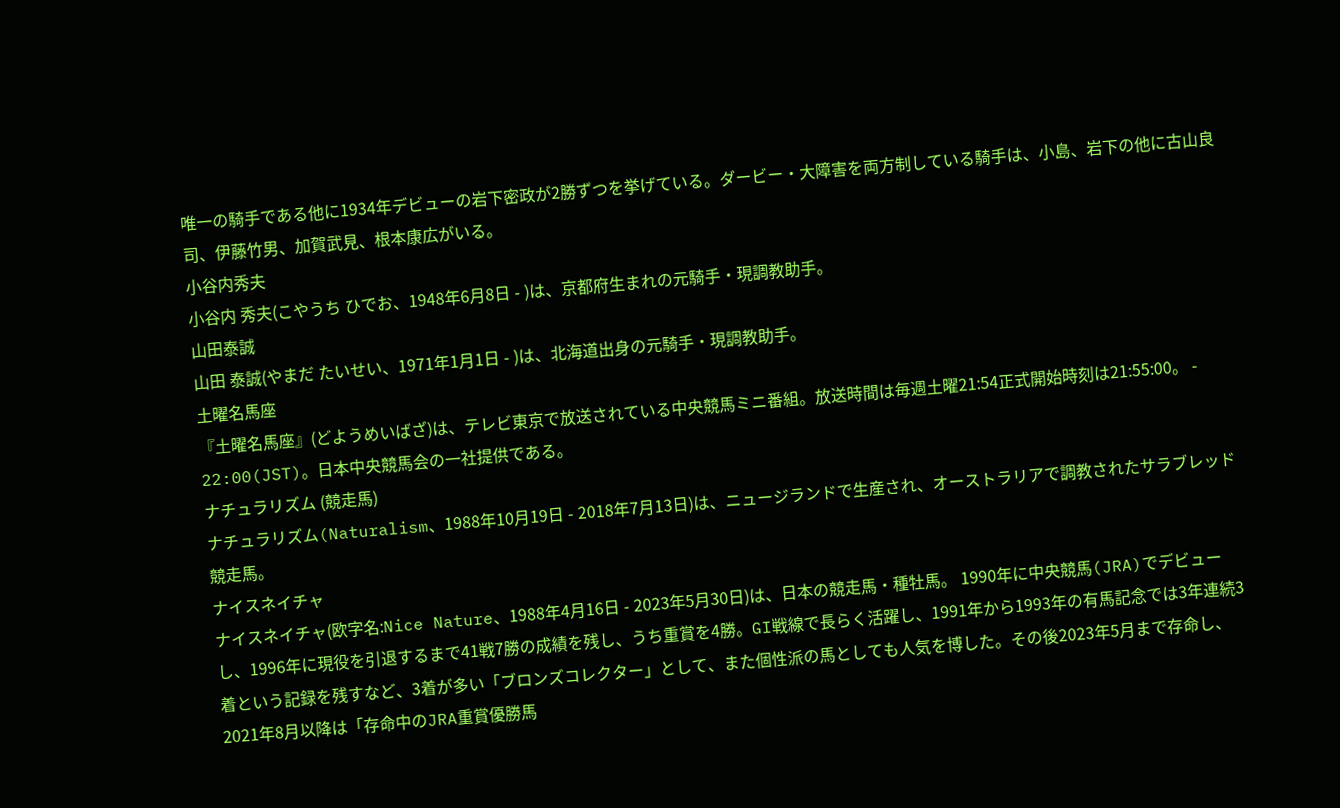唯一の騎手である他に1934年デビューの岩下密政が2勝ずつを挙げている。ダービー・大障害を両方制している騎手は、小島、岩下の他に古山良司、伊藤竹男、加賀武見、根本康広がいる。
小谷内秀夫
小谷内 秀夫(こやうち ひでお、1948年6月8日 - )は、京都府生まれの元騎手・現調教助手。
山田泰誠
山田 泰誠(やまだ たいせい、1971年1月1日 - )は、北海道出身の元騎手・現調教助手。
土曜名馬座
『土曜名馬座』(どようめいばざ)は、テレビ東京で放送されている中央競馬ミニ番組。放送時間は毎週土曜21:54正式開始時刻は21:55:00。 - 22:00(JST)。日本中央競馬会の一社提供である。
ナチュラリズム (競走馬)
ナチュラリズム(Naturalism、1988年10月19日 - 2018年7月13日)は、ニュージランドで生産され、オーストラリアで調教されたサラブレッド競走馬。
ナイスネイチャ
ナイスネイチャ(欧字名:Nice Nature、1988年4月16日 - 2023年5月30日)は、日本の競走馬・種牡馬。 1990年に中央競馬(JRA)でデビューし、1996年に現役を引退するまで41戦7勝の成績を残し、うち重賞を4勝。GI戦線で長らく活躍し、1991年から1993年の有馬記念では3年連続3着という記録を残すなど、3着が多い「ブロンズコレクター」として、また個性派の馬としても人気を博した。その後2023年5月まで存命し、2021年8月以降は「存命中のJRA重賞優勝馬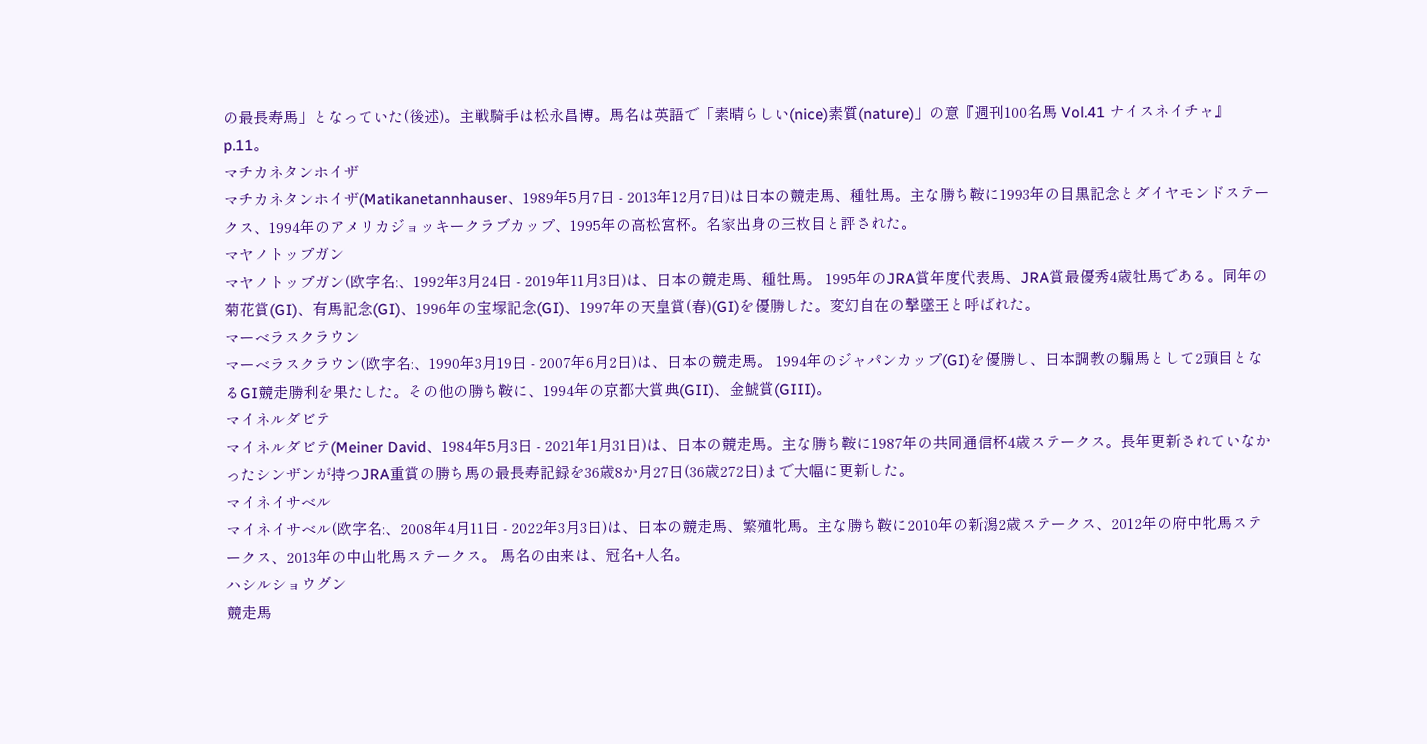の最長寿馬」となっていた(後述)。主戦騎手は松永昌博。馬名は英語で「素晴らしい(nice)素質(nature)」の意『週刊100名馬 Vol.41 ナイスネイチャ』p.11。
マチカネタンホイザ
マチカネタンホイザ(Matikanetannhauser、1989年5月7日 - 2013年12月7日)は日本の競走馬、種牡馬。主な勝ち鞍に1993年の目黒記念とダイヤモンドステークス、1994年のアメリカジョッキークラブカップ、1995年の高松宮杯。名家出身の三枚目と評された。
マヤノトップガン
マヤノトップガン(欧字名:、1992年3月24日 - 2019年11月3日)は、日本の競走馬、種牡馬。 1995年のJRA賞年度代表馬、JRA賞最優秀4歳牡馬である。同年の菊花賞(GI)、有馬記念(GI)、1996年の宝塚記念(GI)、1997年の天皇賞(春)(GI)を優勝した。変幻自在の撃墜王と呼ばれた。
マーベラスクラウン
マーベラスクラウン(欧字名:、1990年3月19日 - 2007年6月2日)は、日本の競走馬。 1994年のジャパンカップ(GI)を優勝し、日本調教の騸馬として2頭目となるGI競走勝利を果たした。その他の勝ち鞍に、1994年の京都大賞典(GII)、金鯱賞(GIII)。
マイネルダビテ
マイネルダビテ(Meiner David、1984年5月3日 - 2021年1月31日)は、日本の競走馬。主な勝ち鞍に1987年の共同通信杯4歳ステークス。長年更新されていなかったシンザンが持つJRA重賞の勝ち馬の最長寿記録を36歳8か月27日(36歳272日)まで大幅に更新した。
マイネイサベル
マイネイサベル(欧字名:、2008年4月11日 - 2022年3月3日)は、日本の競走馬、繁殖牝馬。主な勝ち鞍に2010年の新潟2歳ステークス、2012年の府中牝馬ステークス、2013年の中山牝馬ステークス。 馬名の由来は、冠名+人名。
ハシルショウグン
競走馬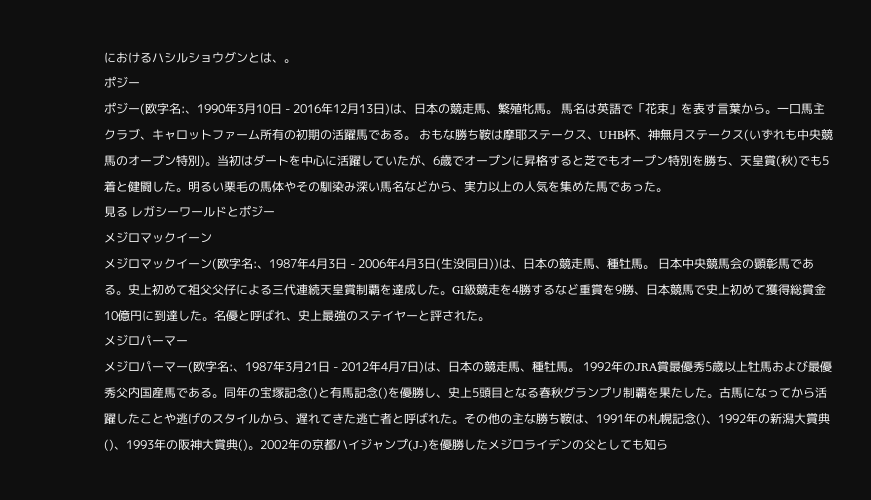におけるハシルショウグンとは、。
ポジー
ポジー(欧字名:、1990年3月10日 - 2016年12月13日)は、日本の競走馬、繁殖牝馬。 馬名は英語で「花束」を表す言葉から。一口馬主クラブ、キャロットファーム所有の初期の活躍馬である。 おもな勝ち鞍は摩耶ステークス、UHB杯、神無月ステークス(いずれも中央競馬のオープン特別)。当初はダートを中心に活躍していたが、6歳でオープンに昇格すると芝でもオープン特別を勝ち、天皇賞(秋)でも5着と健闘した。明るい栗毛の馬体やその馴染み深い馬名などから、実力以上の人気を集めた馬であった。
見る レガシーワールドとポジー
メジロマックイーン
メジロマックイーン(欧字名:、1987年4月3日 - 2006年4月3日(生没同日))は、日本の競走馬、種牡馬。 日本中央競馬会の顕彰馬である。史上初めて祖父父仔による三代連続天皇賞制覇を達成した。GI級競走を4勝するなど重賞を9勝、日本競馬で史上初めて獲得総賞金10億円に到達した。名優と呼ばれ、史上最強のステイヤーと評された。
メジロパーマー
メジロパーマー(欧字名:、1987年3月21日 - 2012年4月7日)は、日本の競走馬、種牡馬。 1992年のJRA賞最優秀5歳以上牡馬および最優秀父内国産馬である。同年の宝塚記念()と有馬記念()を優勝し、史上5頭目となる春秋グランプリ制覇を果たした。古馬になってから活躍したことや逃げのスタイルから、遅れてきた逃亡者と呼ばれた。その他の主な勝ち鞍は、1991年の札幌記念()、1992年の新潟大賞典()、1993年の阪神大賞典()。2002年の京都ハイジャンプ(J-)を優勝したメジロライデンの父としても知ら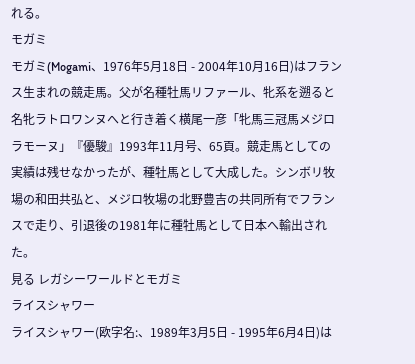れる。
モガミ
モガミ(Mogami、1976年5月18日 - 2004年10月16日)はフランス生まれの競走馬。父が名種牡馬リファール、牝系を遡ると名牝ラトロワンヌへと行き着く横尾一彦「牝馬三冠馬メジロラモーヌ」『優駿』1993年11月号、65頁。競走馬としての実績は残せなかったが、種牡馬として大成した。シンボリ牧場の和田共弘と、メジロ牧場の北野豊吉の共同所有でフランスで走り、引退後の1981年に種牡馬として日本へ輸出された。
見る レガシーワールドとモガミ
ライスシャワー
ライスシャワー(欧字名:、1989年3月5日 - 1995年6月4日)は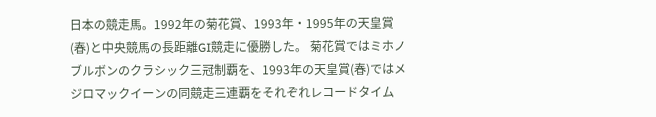日本の競走馬。1992年の菊花賞、1993年・1995年の天皇賞(春)と中央競馬の長距離GI競走に優勝した。 菊花賞ではミホノブルボンのクラシック三冠制覇を、1993年の天皇賞(春)ではメジロマックイーンの同競走三連覇をそれぞれレコードタイム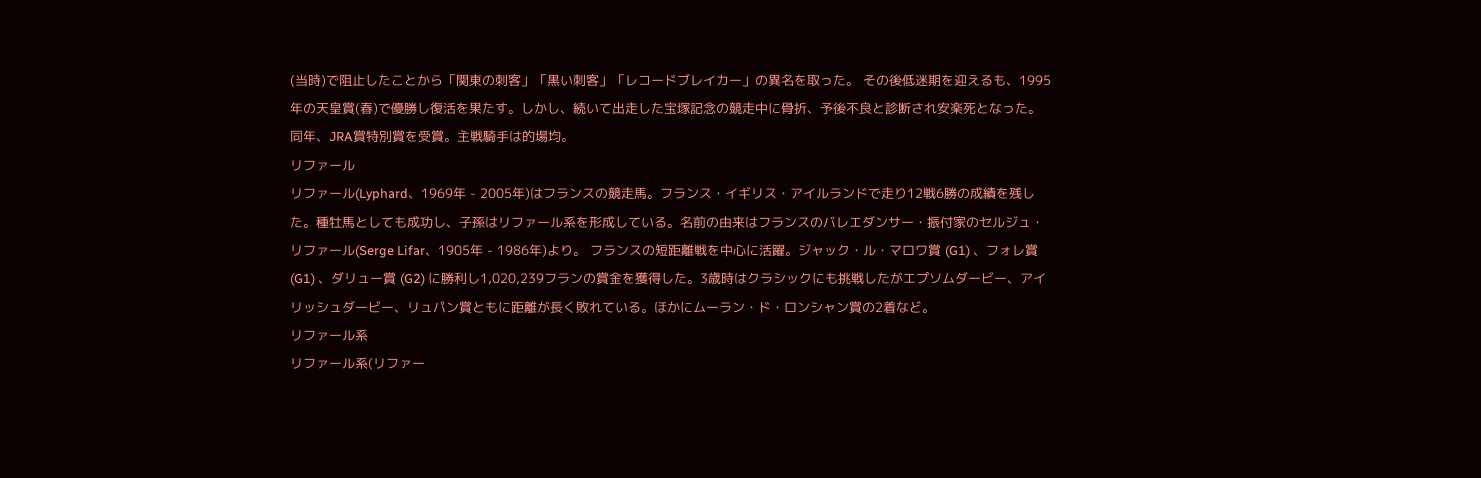(当時)で阻止したことから「関東の刺客」「黒い刺客」「レコードブレイカー」の異名を取った。 その後低迷期を迎えるも、1995年の天皇賞(春)で優勝し復活を果たす。しかし、続いて出走した宝塚記念の競走中に骨折、予後不良と診断され安楽死となった。同年、JRA賞特別賞を受賞。主戦騎手は的場均。
リファール
リファール(Lyphard、1969年 - 2005年)はフランスの競走馬。フランス・イギリス・アイルランドで走り12戦6勝の成績を残した。種牡馬としても成功し、子孫はリファール系を形成している。名前の由来はフランスのバレエダンサー・振付家のセルジュ・リファール(Serge Lifar、1905年 - 1986年)より。 フランスの短距離戦を中心に活躍。ジャック・ル・マロワ賞 (G1) 、フォレ賞 (G1) 、ダリュー賞 (G2) に勝利し1,020,239フランの賞金を獲得した。3歳時はクラシックにも挑戦したがエプソムダービー、アイリッシュダービー、リュパン賞ともに距離が長く敗れている。ほかにムーラン・ド・ロンシャン賞の2着など。
リファール系
リファール系(リファー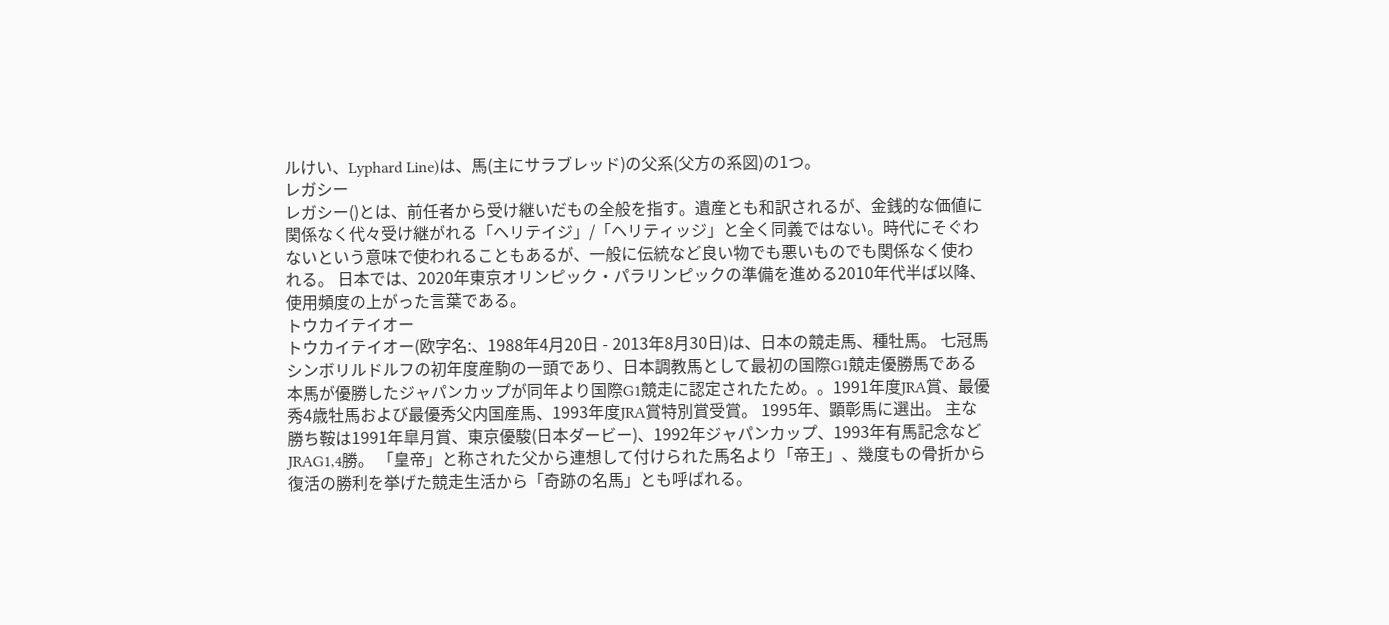ルけい、Lyphard Line)は、馬(主にサラブレッド)の父系(父方の系図)の1つ。
レガシー
レガシー()とは、前任者から受け継いだもの全般を指す。遺産とも和訳されるが、金銭的な価値に関係なく代々受け継がれる「ヘリテイジ」/「ヘリティッジ」と全く同義ではない。時代にそぐわないという意味で使われることもあるが、一般に伝統など良い物でも悪いものでも関係なく使われる。 日本では、2020年東京オリンピック・パラリンピックの準備を進める2010年代半ば以降、使用頻度の上がった言葉である。
トウカイテイオー
トウカイテイオー(欧字名:、1988年4月20日 - 2013年8月30日)は、日本の競走馬、種牡馬。 七冠馬シンボリルドルフの初年度産駒の一頭であり、日本調教馬として最初の国際G1競走優勝馬である本馬が優勝したジャパンカップが同年より国際G1競走に認定されたため。。1991年度JRA賞、最優秀4歳牡馬および最優秀父内国産馬、1993年度JRA賞特別賞受賞。 1995年、顕彰馬に選出。 主な勝ち鞍は1991年皐月賞、東京優駿(日本ダービー)、1992年ジャパンカップ、1993年有馬記念などJRAG1,4勝。 「皇帝」と称された父から連想して付けられた馬名より「帝王」、幾度もの骨折から復活の勝利を挙げた競走生活から「奇跡の名馬」とも呼ばれる。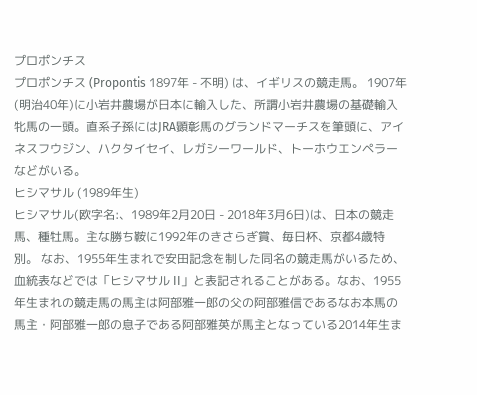プロポンチス
プロポンチス (Propontis 1897年 - 不明) は、イギリスの競走馬。 1907年(明治40年)に小岩井農場が日本に輸入した、所謂小岩井農場の基礎輸入牝馬の一頭。直系子孫にはJRA顕彰馬のグランドマーチスを筆頭に、アイネスフウジン、ハクタイセイ、レガシーワールド、トーホウエンペラーなどがいる。
ヒシマサル (1989年生)
ヒシマサル(欧字名:、1989年2月20日 - 2018年3月6日)は、日本の競走馬、種牡馬。主な勝ち鞍に1992年のきさらぎ賞、毎日杯、京都4歳特別。 なお、1955年生まれで安田記念を制した同名の競走馬がいるため、血統表などでは「ヒシマサル II」と表記されることがある。なお、1955年生まれの競走馬の馬主は阿部雅一郎の父の阿部雅信であるなお本馬の馬主・阿部雅一郎の息子である阿部雅英が馬主となっている2014年生ま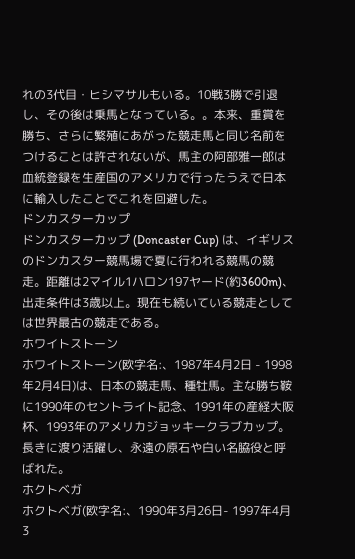れの3代目・ヒシマサルもいる。10戦3勝で引退し、その後は乗馬となっている。。本来、重賞を勝ち、さらに繁殖にあがった競走馬と同じ名前をつけることは許されないが、馬主の阿部雅一郎は血統登録を生産国のアメリカで行ったうえで日本に輸入したことでこれを回避した。
ドンカスターカップ
ドンカスターカップ (Doncaster Cup) は、イギリスのドンカスター競馬場で夏に行われる競馬の競走。距離は2マイル1ハロン197ヤード(約3600m)、出走条件は3歳以上。現在も続いている競走としては世界最古の競走である。
ホワイトストーン
ホワイトストーン(欧字名:、1987年4月2日 - 1998年2月4日)は、日本の競走馬、種牡馬。主な勝ち鞍に1990年のセントライト記念、1991年の産経大阪杯、1993年のアメリカジョッキークラブカップ。長きに渡り活躍し、永遠の原石や白い名脇役と呼ばれた。
ホクトベガ
ホクトベガ(欧字名:、1990年3月26日- 1997年4月3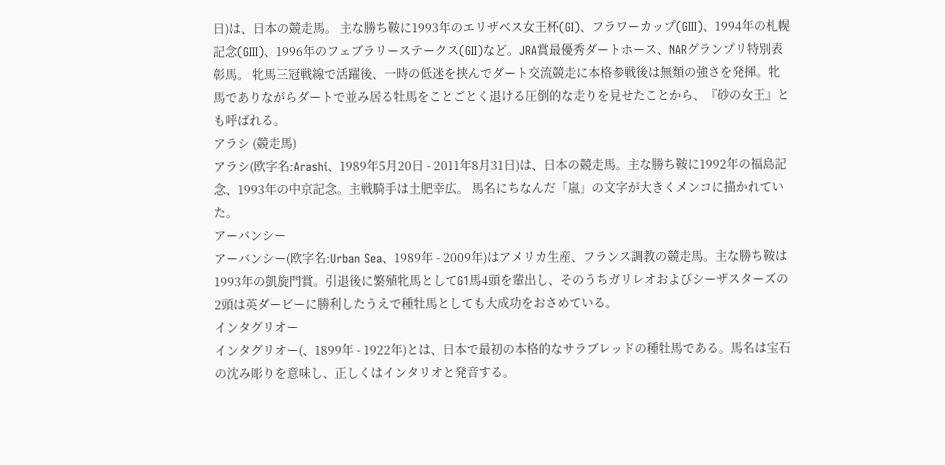日)は、日本の競走馬。 主な勝ち鞍に1993年のエリザベス女王杯(GI)、フラワーカップ(GIII)、1994年の札幌記念(GIII)、1996年のフェブラリーステークス(GII)など。JRA賞最優秀ダートホース、NARグランプリ特別表彰馬。 牝馬三冠戦線で活躍後、一時の低迷を挟んでダート交流競走に本格参戦後は無類の強さを発揮。牝馬でありながらダートで並み居る牡馬をことごとく退ける圧倒的な走りを見せたことから、『砂の女王』とも呼ばれる。
アラシ (競走馬)
アラシ(欧字名:Arashi、1989年5月20日 - 2011年8月31日)は、日本の競走馬。主な勝ち鞍に1992年の福島記念、1993年の中京記念。主戦騎手は土肥幸広。 馬名にちなんだ「嵐」の文字が大きくメンコに描かれていた。
アーバンシー
アーバンシー(欧字名:Urban Sea、1989年 - 2009年)はアメリカ生産、フランス調教の競走馬。主な勝ち鞍は1993年の凱旋門賞。引退後に繁殖牝馬としてG1馬4頭を輩出し、そのうちガリレオおよびシーザスターズの2頭は英ダービーに勝利したうえで種牡馬としても大成功をおさめている。
インタグリオー
インタグリオー(、1899年 - 1922年)とは、日本で最初の本格的なサラブレッドの種牡馬である。馬名は宝石の沈み彫りを意味し、正しくはインタリオと発音する。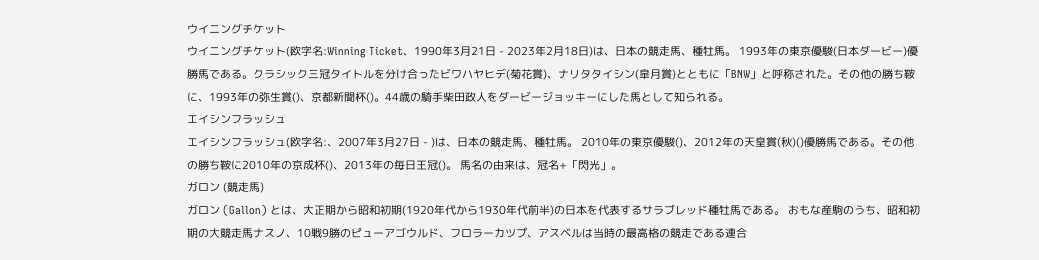ウイニングチケット
ウイニングチケット(欧字名:Winning Ticket、1990年3月21日 - 2023年2月18日)は、日本の競走馬、種牡馬。 1993年の東京優駿(日本ダービー)優勝馬である。クラシック三冠タイトルを分け合ったビワハヤヒデ(菊花賞)、ナリタタイシン(皐月賞)とともに「BNW」と呼称された。その他の勝ち鞍に、1993年の弥生賞()、京都新聞杯()。44歳の騎手柴田政人をダービージョッキーにした馬として知られる。
エイシンフラッシュ
エイシンフラッシュ(欧字名:、2007年3月27日 - )は、日本の競走馬、種牡馬。 2010年の東京優駿()、2012年の天皇賞(秋)()優勝馬である。その他の勝ち鞍に2010年の京成杯()、2013年の毎日王冠()。 馬名の由来は、冠名+「閃光」。
ガロン (競走馬)
ガロン (Gallon) とは、大正期から昭和初期(1920年代から1930年代前半)の日本を代表するサラブレッド種牡馬である。 おもな産駒のうち、昭和初期の大競走馬ナスノ、10戦9勝のピューアゴウルド、フロラーカツプ、アスベルは当時の最高格の競走である連合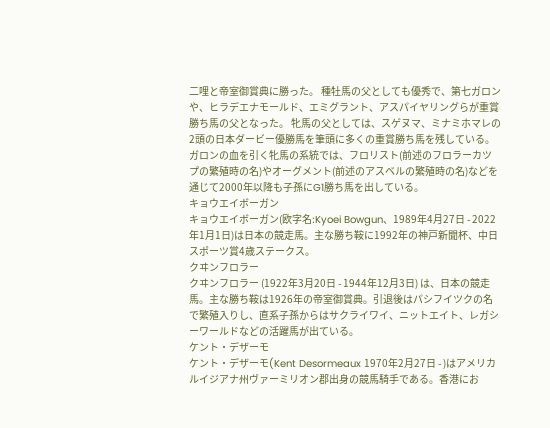二哩と帝室御賞典に勝った。 種牡馬の父としても優秀で、第七ガロンや、ヒラデエナモールド、エミグラント、アスパイヤリングらが重賞勝ち馬の父となった。 牝馬の父としては、スゲヌマ、ミナミホマレの2頭の日本ダービー優勝馬を筆頭に多くの重賞勝ち馬を残している。ガロンの血を引く牝馬の系統では、フロリスト(前述のフロラーカツプの繁殖時の名)やオーグメント(前述のアスベルの繁殖時の名)などを通じて2000年以降も子孫にG1勝ち馬を出している。
キョウエイボーガン
キョウエイボーガン(欧字名:Kyoei Bowgun、1989年4月27日 - 2022年1月1日)は日本の競走馬。主な勝ち鞍に1992年の神戸新聞杯、中日スポーツ賞4歳ステークス。
クヰンフロラー
クヰンフロラー (1922年3月20日 - 1944年12月3日) は、日本の競走馬。主な勝ち鞍は1926年の帝室御賞典。引退後はパシフイツクの名で繁殖入りし、直系子孫からはサクライワイ、ニットエイト、レガシーワールドなどの活躍馬が出ている。
ケント・デザーモ
ケント・デザーモ(Kent Desormeaux 1970年2月27日 - )はアメリカルイジアナ州ヴァーミリオン郡出身の競馬騎手である。香港にお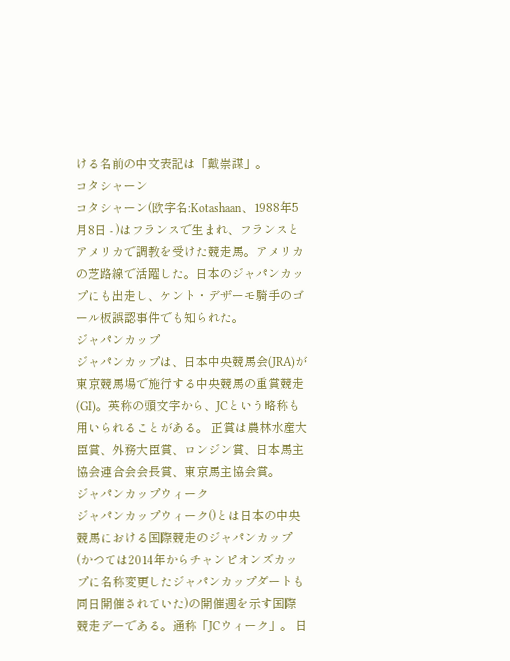ける名前の中文表記は「戴崇謀」。
コタシャーン
コタシャーン(欧字名:Kotashaan、1988年5月8日 - )はフランスで生まれ、フランスとアメリカで調教を受けた競走馬。アメリカの芝路線で活躍した。日本のジャパンカップにも出走し、ケント・デザーモ騎手のゴール板誤認事件でも知られた。
ジャパンカップ
ジャパンカップは、日本中央競馬会(JRA)が東京競馬場で施行する中央競馬の重賞競走(GI)。英称の頭文字から、JCという略称も用いられることがある。 正賞は農林水産大臣賞、外務大臣賞、ロンジン賞、日本馬主協会連合会会長賞、東京馬主協会賞。
ジャパンカップウィーク
ジャパンカップウィーク()とは日本の中央競馬における国際競走のジャパンカップ(かつては2014年からチャンピオンズカップに名称変更したジャパンカップダートも同日開催されていた)の開催週を示す国際競走デーである。通称「JCウィーク」。 日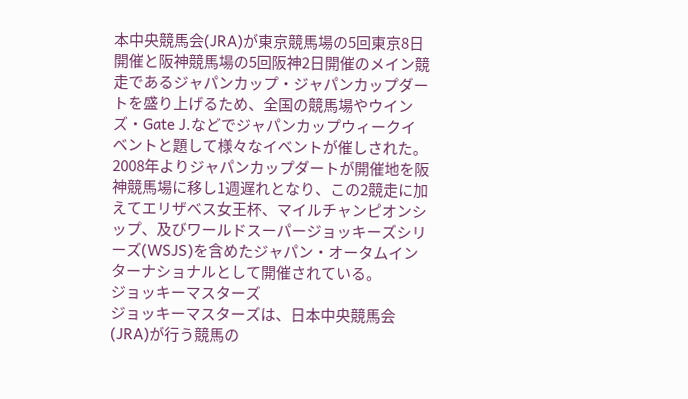本中央競馬会(JRA)が東京競馬場の5回東京8日開催と阪神競馬場の5回阪神2日開催のメイン競走であるジャパンカップ・ジャパンカップダートを盛り上げるため、全国の競馬場やウインズ・Gate J.などでジャパンカップウィークイベントと題して様々なイベントが催しされた。 2008年よりジャパンカップダートが開催地を阪神競馬場に移し1週遅れとなり、この2競走に加えてエリザベス女王杯、マイルチャンピオンシップ、及びワールドスーパージョッキーズシリーズ(WSJS)を含めたジャパン・オータムインターナショナルとして開催されている。
ジョッキーマスターズ
ジョッキーマスターズは、日本中央競馬会(JRA)が行う競馬の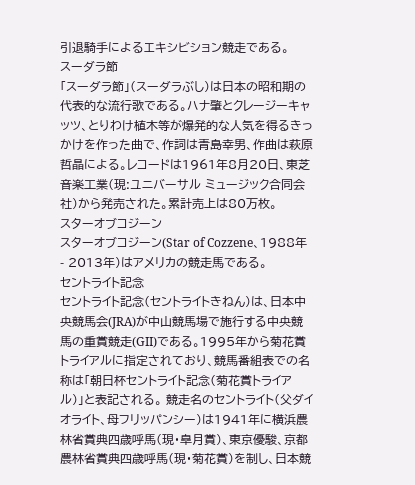引退騎手によるエキシビション競走である。
スーダラ節
「スーダラ節」(スーダラぶし)は日本の昭和期の代表的な流行歌である。ハナ肇とクレージーキャッツ、とりわけ植木等が爆発的な人気を得るきっかけを作った曲で、作詞は青島幸男、作曲は萩原哲晶による。レコードは1961年8月20日、東芝音楽工業(現:ユニバーサル ミュージック合同会社)から発売された。累計売上は80万枚。
スターオブコジーン
スターオブコジーン(Star of Cozzene、1988年 - 2013年)はアメリカの競走馬である。
セントライト記念
セントライト記念(セントライトきねん)は、日本中央競馬会(JRA)が中山競馬場で施行する中央競馬の重賞競走(GII)である。1995年から菊花賞トライアルに指定されており、競馬番組表での名称は「朝日杯セントライト記念(菊花賞トライアル)」と表記される。 競走名のセントライト(父ダイオライト、母フリッパンシー)は1941年に横浜農林省賞典四歳呼馬(現・皐月賞)、東京優駿、京都農林省賞典四歳呼馬(現・菊花賞)を制し、日本競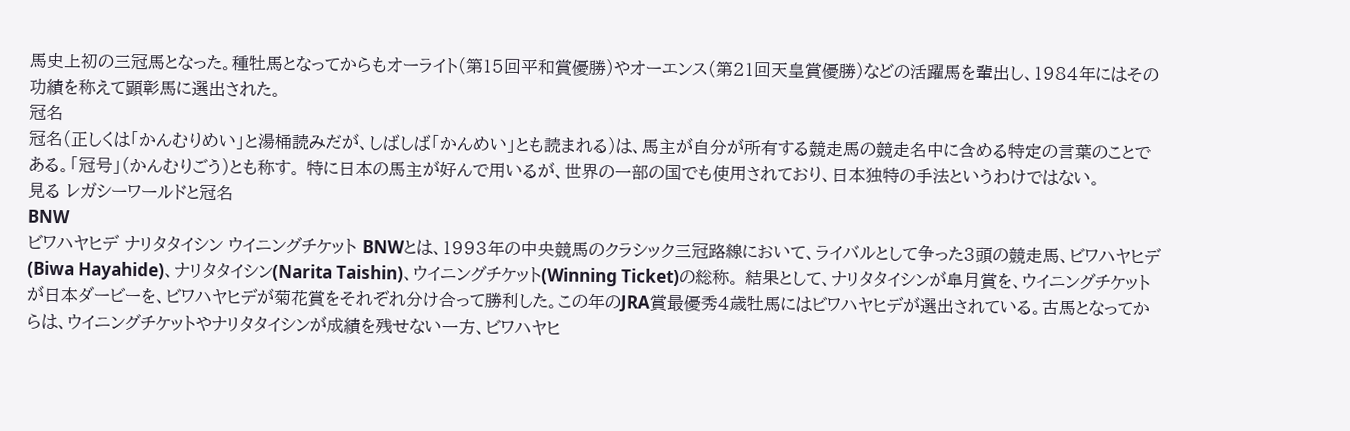馬史上初の三冠馬となった。種牡馬となってからもオーライト(第15回平和賞優勝)やオーエンス(第21回天皇賞優勝)などの活躍馬を輩出し、1984年にはその功績を称えて顕彰馬に選出された。
冠名
冠名(正しくは「かんむりめい」と湯桶読みだが、しばしば「かんめい」とも読まれる)は、馬主が自分が所有する競走馬の競走名中に含める特定の言葉のことである。「冠号」(かんむりごう)とも称す。 特に日本の馬主が好んで用いるが、世界の一部の国でも使用されており、日本独特の手法というわけではない。
見る レガシーワールドと冠名
BNW
ビワハヤヒデ ナリタタイシン ウイニングチケット BNWとは、1993年の中央競馬のクラシック三冠路線において、ライバルとして争った3頭の競走馬、ビワハヤヒデ(Biwa Hayahide)、ナリタタイシン(Narita Taishin)、ウイニングチケット(Winning Ticket)の総称。 結果として、ナリタタイシンが皐月賞を、ウイニングチケットが日本ダービーを、ビワハヤヒデが菊花賞をそれぞれ分け合って勝利した。この年のJRA賞最優秀4歳牡馬にはビワハヤヒデが選出されている。古馬となってからは、ウイニングチケットやナリタタイシンが成績を残せない一方、ビワハヤヒ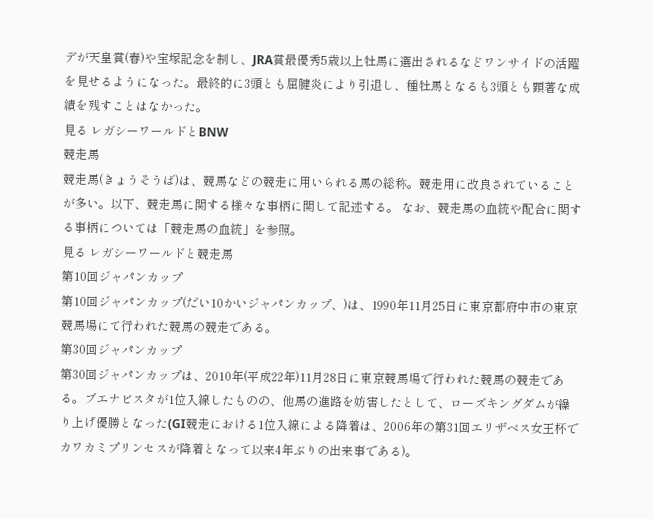デが天皇賞(春)や宝塚記念を制し、JRA賞最優秀5歳以上牡馬に選出されるなどワンサイドの活躍を見せるようになった。最終的に3頭とも屈腱炎により引退し、種牡馬となるも3頭とも顕著な成績を残すことはなかった。
見る レガシーワールドとBNW
競走馬
競走馬(きょうそうば)は、競馬などの競走に用いられる馬の総称。競走用に改良されていることが多い。以下、競走馬に関する様々な事柄に関して記述する。 なお、競走馬の血統や配合に関する事柄については「競走馬の血統」を参照。
見る レガシーワールドと競走馬
第10回ジャパンカップ
第10回ジャパンカップ(だい10かいジャパンカップ、)は、1990年11月25日に東京都府中市の東京競馬場にて行われた競馬の競走である。
第30回ジャパンカップ
第30回ジャパンカップは、2010年(平成22年)11月28日に東京競馬場で行われた競馬の競走である。ブエナビスタが1位入線したものの、他馬の進路を妨害したとして、ローズキングダムが繰り上げ優勝となった(GI競走における1位入線による降着は、2006年の第31回エリザベス女王杯でカワカミプリンセスが降着となって以来4年ぶりの出来事である)。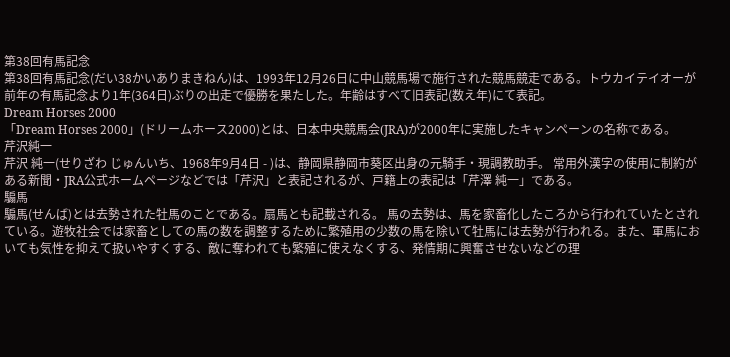第38回有馬記念
第38回有馬記念(だい38かいありまきねん)は、1993年12月26日に中山競馬場で施行された競馬競走である。トウカイテイオーが前年の有馬記念より1年(364日)ぶりの出走で優勝を果たした。年齢はすべて旧表記(数え年)にて表記。
Dream Horses 2000
「Dream Horses 2000」(ドリームホース2000)とは、日本中央競馬会(JRA)が2000年に実施したキャンペーンの名称である。
芹沢純一
芹沢 純一(せりざわ じゅんいち、1968年9月4日 - )は、静岡県静岡市葵区出身の元騎手・現調教助手。 常用外漢字の使用に制約がある新聞・JRA公式ホームページなどでは「芹沢」と表記されるが、戸籍上の表記は「芹澤 純一」である。
騸馬
騸馬(せんば)とは去勢された牡馬のことである。扇馬とも記載される。 馬の去勢は、馬を家畜化したころから行われていたとされている。遊牧社会では家畜としての馬の数を調整するために繁殖用の少数の馬を除いて牡馬には去勢が行われる。また、軍馬においても気性を抑えて扱いやすくする、敵に奪われても繁殖に使えなくする、発情期に興奮させないなどの理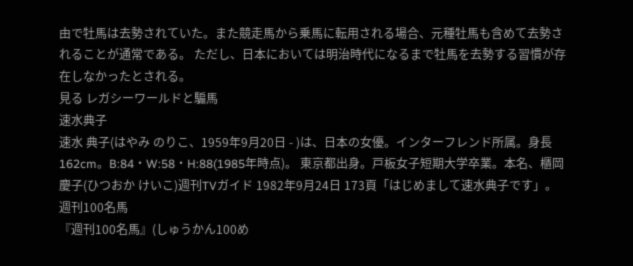由で牡馬は去勢されていた。また競走馬から乗馬に転用される場合、元種牡馬も含めて去勢されることが通常である。 ただし、日本においては明治時代になるまで牡馬を去勢する習慣が存在しなかったとされる。
見る レガシーワールドと騸馬
速水典子
速水 典子(はやみ のりこ、1959年9月20日 - )は、日本の女優。インターフレンド所属。身長162cm。B:84・W:58・H:88(1985年時点)。 東京都出身。戸板女子短期大学卒業。本名、櫃岡 慶子(ひつおか けいこ)週刊TVガイド 1982年9月24日 173頁「はじめまして速水典子です」。
週刊100名馬
『週刊100名馬』(しゅうかん100め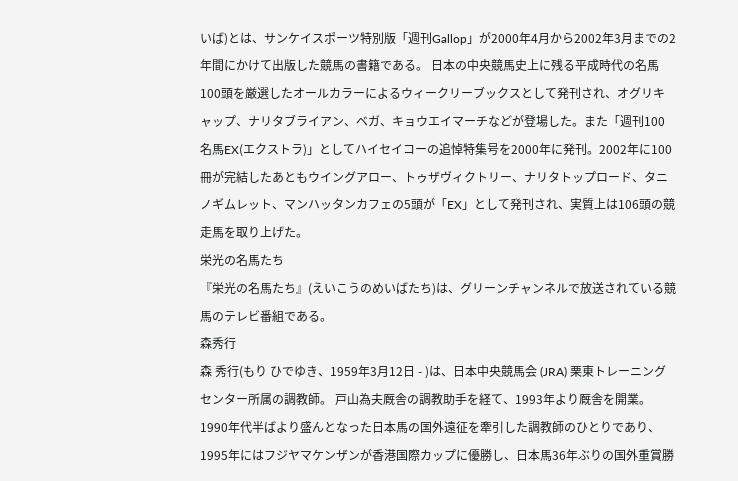いば)とは、サンケイスポーツ特別版「週刊Gallop」が2000年4月から2002年3月までの2年間にかけて出版した競馬の書籍である。 日本の中央競馬史上に残る平成時代の名馬100頭を厳選したオールカラーによるウィークリーブックスとして発刊され、オグリキャップ、ナリタブライアン、ベガ、キョウエイマーチなどが登場した。また「週刊100名馬EX(エクストラ)」としてハイセイコーの追悼特集号を2000年に発刊。2002年に100冊が完結したあともウイングアロー、トゥザヴィクトリー、ナリタトップロード、タニノギムレット、マンハッタンカフェの5頭が「EX」として発刊され、実質上は106頭の競走馬を取り上げた。
栄光の名馬たち
『栄光の名馬たち』(えいこうのめいばたち)は、グリーンチャンネルで放送されている競馬のテレビ番組である。
森秀行
森 秀行(もり ひでゆき、1959年3月12日 - )は、日本中央競馬会 (JRA) 栗東トレーニングセンター所属の調教師。 戸山為夫厩舎の調教助手を経て、1993年より厩舎を開業。1990年代半ばより盛んとなった日本馬の国外遠征を牽引した調教師のひとりであり、1995年にはフジヤマケンザンが香港国際カップに優勝し、日本馬36年ぶりの国外重賞勝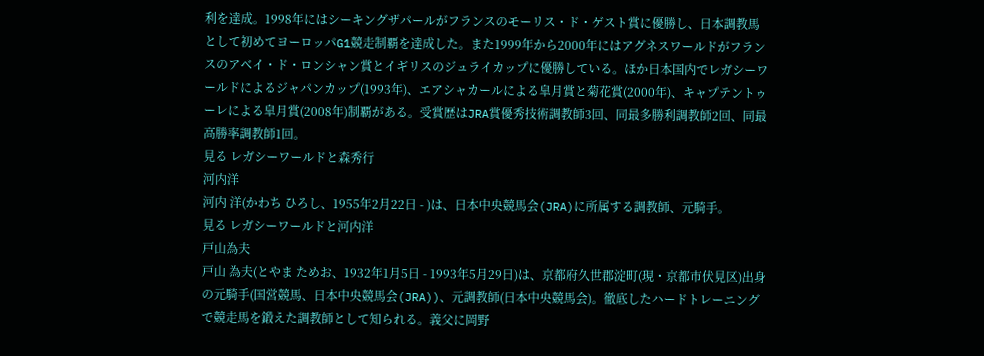利を達成。1998年にはシーキングザパールがフランスのモーリス・ド・ゲスト賞に優勝し、日本調教馬として初めてヨーロッパG1競走制覇を達成した。また1999年から2000年にはアグネスワールドがフランスのアベイ・ド・ロンシャン賞とイギリスのジュライカップに優勝している。ほか日本国内でレガシーワールドによるジャパンカップ(1993年)、エアシャカールによる皐月賞と菊花賞(2000年)、キャプテントゥーレによる皐月賞(2008年)制覇がある。受賞歴はJRA賞優秀技術調教師3回、同最多勝利調教師2回、同最高勝率調教師1回。
見る レガシーワールドと森秀行
河内洋
河内 洋(かわち ひろし、1955年2月22日 - )は、日本中央競馬会(JRA)に所属する調教師、元騎手。
見る レガシーワールドと河内洋
戸山為夫
戸山 為夫(とやま ためお、1932年1月5日 - 1993年5月29日)は、京都府久世郡淀町(現・京都市伏見区)出身の元騎手(国営競馬、日本中央競馬会(JRA))、元調教師(日本中央競馬会)。徹底したハードトレーニングで競走馬を鍛えた調教師として知られる。義父に岡野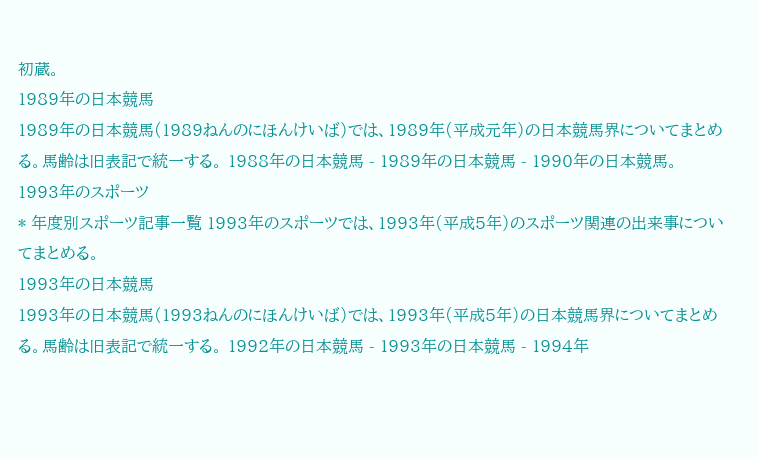初蔵。
1989年の日本競馬
1989年の日本競馬(1989ねんのにほんけいば)では、1989年(平成元年)の日本競馬界についてまとめる。馬齢は旧表記で統一する。 1988年の日本競馬 - 1989年の日本競馬 - 1990年の日本競馬。
1993年のスポーツ
* 年度別スポーツ記事一覧 1993年のスポーツでは、1993年(平成5年)のスポーツ関連の出来事についてまとめる。
1993年の日本競馬
1993年の日本競馬(1993ねんのにほんけいば)では、1993年(平成5年)の日本競馬界についてまとめる。馬齢は旧表記で統一する。 1992年の日本競馬 - 1993年の日本競馬 - 1994年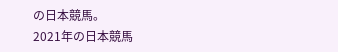の日本競馬。
2021年の日本競馬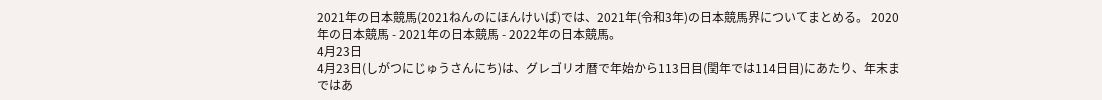2021年の日本競馬(2021ねんのにほんけいば)では、2021年(令和3年)の日本競馬界についてまとめる。 2020年の日本競馬 - 2021年の日本競馬 - 2022年の日本競馬。
4月23日
4月23日(しがつにじゅうさんにち)は、グレゴリオ暦で年始から113日目(閏年では114日目)にあたり、年末まではあ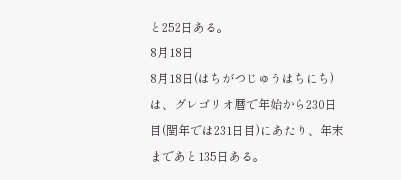と252日ある。
8月18日
8月18日(はちがつじゅうはちにち)は、グレゴリオ暦で年始から230日目(閏年では231日目)にあたり、年末まであと135日ある。